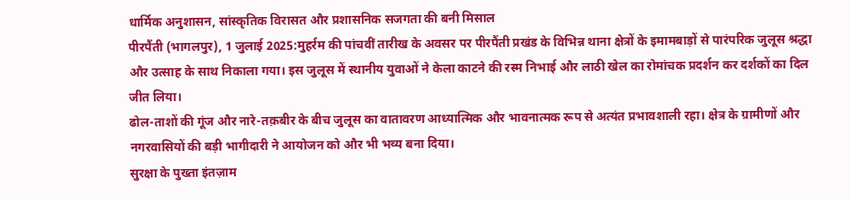धार्मिक अनुशासन, सांस्कृतिक विरासत और प्रशासनिक सजगता की बनी मिसाल
पीरपैंती (भागलपुर), 1 जुलाई 2025:मुहर्रम की पांचवीं तारीख के अवसर पर पीरपैंती प्रखंड के विभिन्न थाना क्षेत्रों के इमामबाड़ों से पारंपरिक जुलूस श्रद्धा और उत्साह के साथ निकाला गया। इस जुलूस में स्थानीय युवाओं ने केला काटने की रस्म निभाई और लाठी खेल का रोमांचक प्रदर्शन कर दर्शकों का दिल जीत लिया।
ढोल-ताशों की गूंज और नारे-तक़बीर के बीच जुलूस का वातावरण आध्यात्मिक और भावनात्मक रूप से अत्यंत प्रभावशाली रहा। क्षेत्र के ग्रामीणों और नगरवासियों की बड़ी भागीदारी ने आयोजन को और भी भव्य बना दिया।
सुरक्षा के पुख्ता इंतज़ाम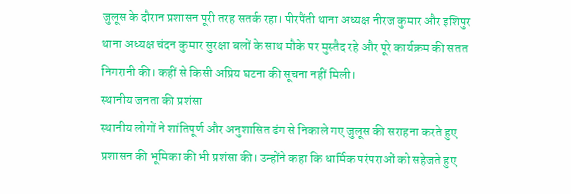जुलूस के दौरान प्रशासन पूरी तरह सतर्क रहा। पीरपैंती थाना अध्यक्ष नीरज कुमार और इशिपुर थाना अध्यक्ष चंदन कुमार सुरक्षा बलों के साथ मौके पर मुस्तैद रहे और पूरे कार्यक्रम की सतत निगरानी की। कहीं से किसी अप्रिय घटना की सूचना नहीं मिली।
स्थानीय जनता की प्रशंसा
स्थानीय लोगों ने शांतिपूर्ण और अनुशासित ढंग से निकाले गए जुलूस की सराहना करते हुए प्रशासन की भूमिका की भी प्रशंसा की। उन्होंने कहा कि धार्मिक परंपराओं को सहेजते हुए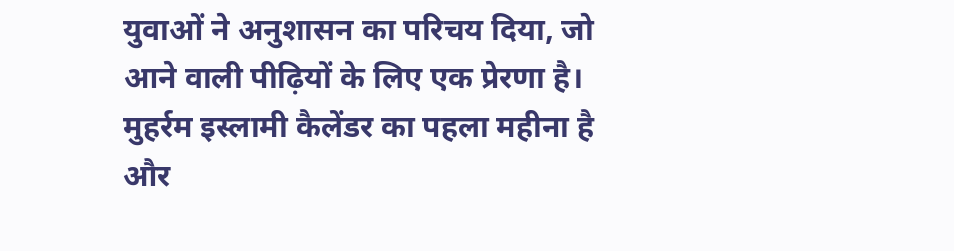युवाओं ने अनुशासन का परिचय दिया, जो आने वाली पीढ़ियों के लिए एक प्रेरणा है।
मुहर्रम इस्लामी कैलेंडर का पहला महीना है और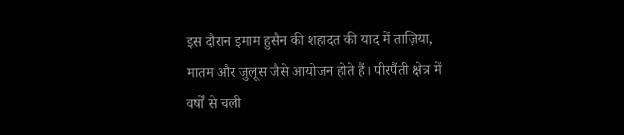इस दौरान इमाम हुसैन की शहादत की याद में ताज़िया, मातम और जुलूस जैसे आयोजन होते हैं। पीरपैंती क्षेत्र में वर्षों से चली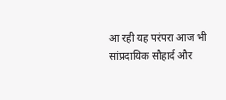आ रही यह परंपरा आज भी सांप्रदायिक सौहार्द और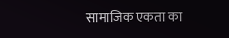सामाजिक एकता का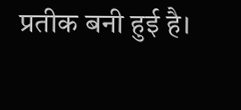प्रतीक बनी हुई है।